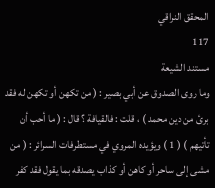المحقق النراقي
117
مستند الشيعة
وما روى الصدوق عن أبي بصير : ( من تكهن أو تكهن له فقد برئ من دين محمد ) ، قلت : فالقيافة ؟ قال : ( ما أحب أن تأتيهم ) ( 1 ) ويؤيده المروي في مستطرفات السرائر : ( من مشى إلى ساحر أو كاهن أو كذاب يصدقه بما يقول فقد كفر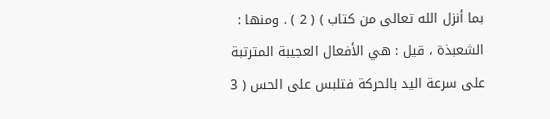بما أنزل الله تعالى من كتاب ) ( 2 ) . ومنها : الشعبذة ، قيل : هي الأفعال العجيبة المترتبة على سرعة اليد بالحركة فتلبس على الحس ( 3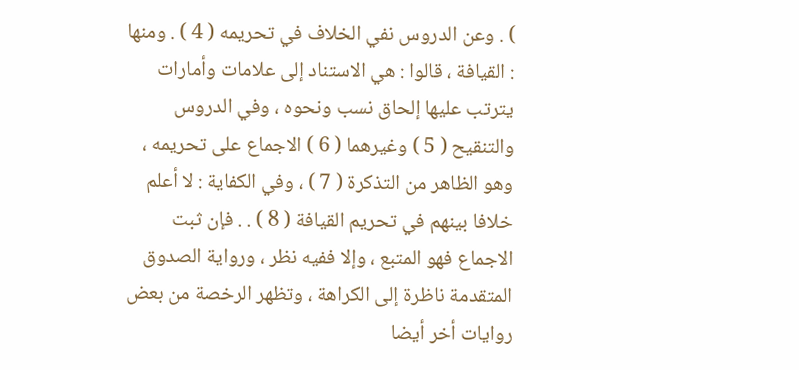) . وعن الدروس نفي الخلاف في تحريمه ( 4 ) . ومنها : القيافة ، قالوا : هي الاستناد إلى علامات وأمارات يترتب عليها إلحاق نسب ونحوه ، وفي الدروس والتنقيح ( 5 ) وغيرهما ( 6 ) الاجماع على تحريمه ، وهو الظاهر من التذكرة ( 7 ) ، وفي الكفاية : لا أعلم خلافا بينهم في تحريم القيافة ( 8 ) . . فإن ثبت الاجماع فهو المتبع ، وإلا ففيه نظر ، ورواية الصدوق المتقدمة ناظرة إلى الكراهة ، وتظهر الرخصة من بعض روايات أخر أيضا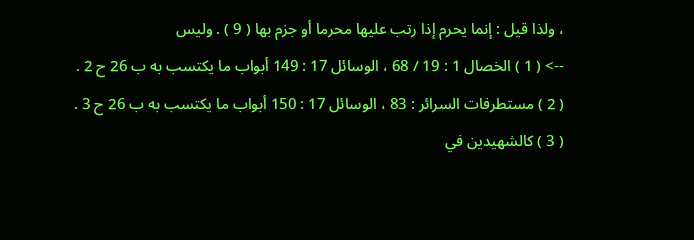، ولذا قيل : إنما يحرم إذا رتب عليها محرما أو جزم بها ( 9 ) . وليس
--> ( 1 ) الخصال 1 : 19 / 68 ، الوسائل 17 : 149 أبواب ما يكتسب به ب 26 ح 2 . ( 2 ) مستطرفات السرائر : 83 ، الوسائل 17 : 150 أبواب ما يكتسب به ب 26 ح 3 . ( 3 ) كالشهيدين في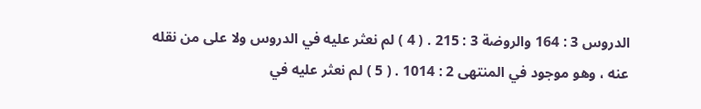الدروس 3 : 164 والروضة 3 : 215 . ( 4 ) لم نعثر عليه في الدروس ولا على من نقله عنه ، وهو موجود في المنتهى 2 : 1014 . ( 5 ) لم نعثر عليه في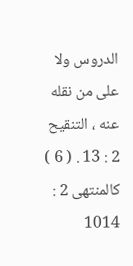الدروس ولا على من نقله عنه ، التنقيح 2 : 13 . ( 6 ) كالمنتهى 2 : 1014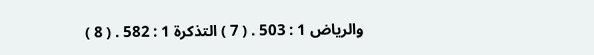والرياض 1 : 503 . ( 7 ) التذكرة 1 : 582 . ( 8 )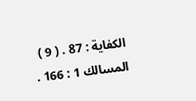الكفاية : 87 . ( 9 ) المسالك 1 : 166 .